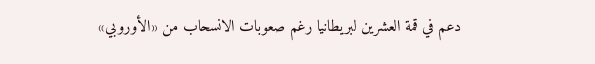دعم في قمة العشرين لبريطانيا رغم صعوبات الانسحاب من «الأوروبي»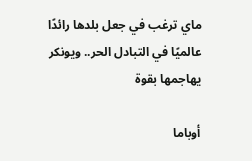ماي ترغب في جعل بلدها رائدًا عالميًا في التبادل الحر.. ويونكر يهاجمها بقوة

أوباما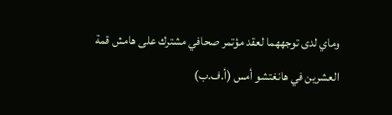وماي لدى توجههما لعقد مؤتمر صحافي مشترك على هامش قمة العشرين في هانغتشو أمس (أ.ف.ب)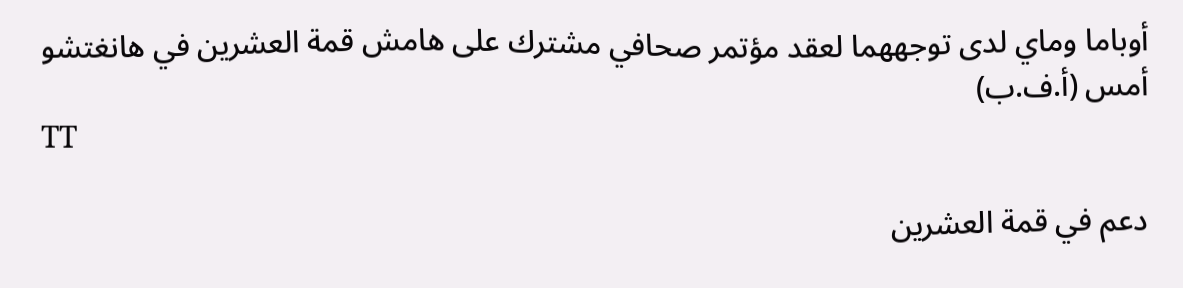أوباما وماي لدى توجههما لعقد مؤتمر صحافي مشترك على هامش قمة العشرين في هانغتشو أمس (أ.ف.ب)
TT

دعم في قمة العشرين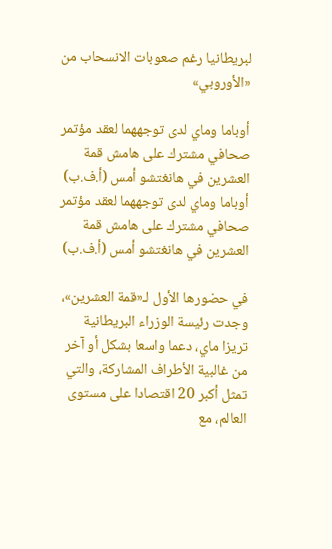لبريطانيا رغم صعوبات الانسحاب من «الأوروبي»

أوباما وماي لدى توجههما لعقد مؤتمر صحافي مشترك على هامش قمة العشرين في هانغتشو أمس (أ.ف.ب)
أوباما وماي لدى توجههما لعقد مؤتمر صحافي مشترك على هامش قمة العشرين في هانغتشو أمس (أ.ف.ب)

في حضورها الأول لـ«قمة العشرين»، وجدت رئيسة الوزراء البريطانية تريزا ماي، دعما واسعا بشكل أو آخر من غالبية الأطراف المشاركة، والتي تمثل أكبر 20 اقتصادا على مستوى العالم، مع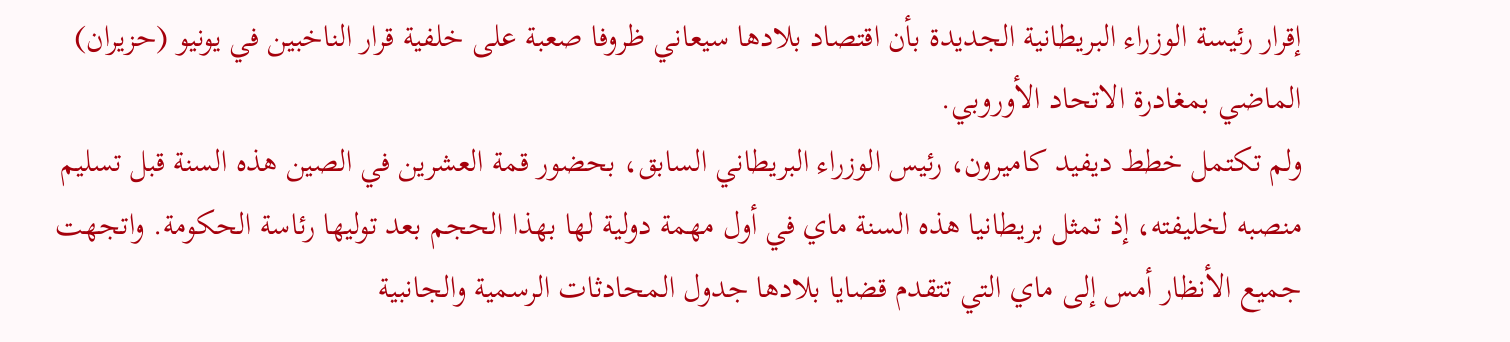إقرار رئيسة الوزراء البريطانية الجديدة بأن اقتصاد بلادها سيعاني ظروفا صعبة على خلفية قرار الناخبين في يونيو (حزيران) الماضي بمغادرة الاتحاد الأوروبي.
ولم تكتمل خطط ديفيد كاميرون، رئيس الوزراء البريطاني السابق، بحضور قمة العشرين في الصين هذه السنة قبل تسليم منصبه لخليفته، إذ تمثل بريطانيا هذه السنة ماي في أول مهمة دولية لها بهذا الحجم بعد توليها رئاسة الحكومة. واتجهت جميع الأنظار أمس إلى ماي التي تتقدم قضايا بلادها جدول المحادثات الرسمية والجانبية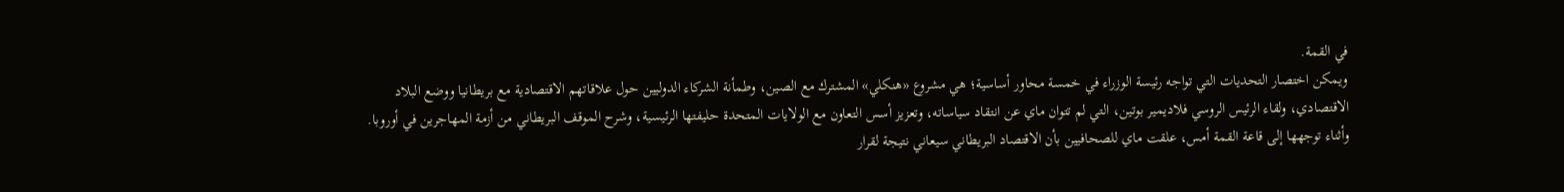في القمة.
ويمكن اختصار التحديات التي تواجه رئيسة الوزراء في خمسة محاور أساسية؛ هي مشروع «هنكلي» المشترك مع الصين، وطمأنة الشركاء الدوليين حول علاقاتهم الاقتصادية مع بريطانيا ووضع البلاد الاقتصادي، ولقاء الرئيس الروسي فلاديمير بوتين، التي لم تتوان ماي عن انتقاد سياساته، وتعزيز أسس التعاون مع الولايات المتحدة حليفتها الرئيسية، وشرح الموقف البريطاني من أزمة المهاجرين في أوروبا.
وأثناء توجهها إلى قاعة القمة أمس، علقت ماي للصحافيين بأن الاقتصاد البريطاني سيعاني نتيجة لقرار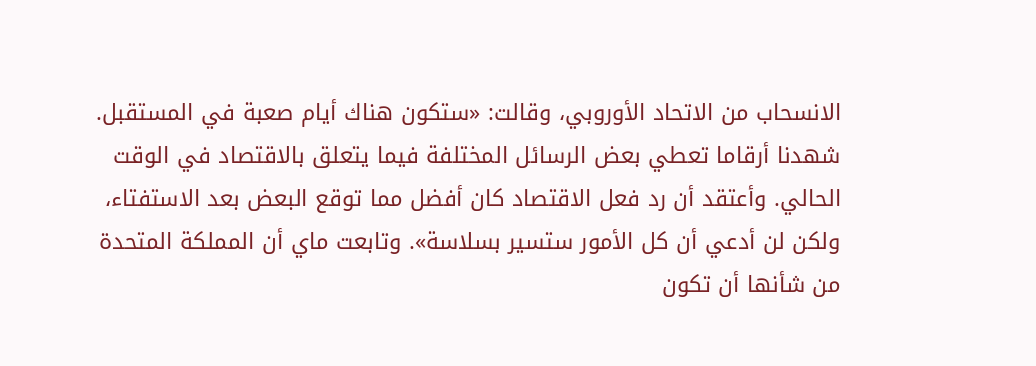الانسحاب من الاتحاد الأوروبي، وقالت: «ستكون هناك أيام صعبة في المستقبل. شهدنا أرقاما تعطي بعض الرسائل المختلفة فيما يتعلق بالاقتصاد في الوقت الحالي. وأعتقد أن رد فعل الاقتصاد كان أفضل مما توقع البعض بعد الاستفتاء، ولكن لن أدعي أن كل الأمور ستسير بسلاسة». وتابعت ماي أن المملكة المتحدة من شأنها أن تكون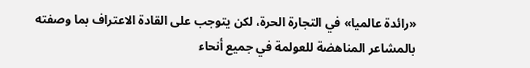«رائدة عالميا» في التجارة الحرة، لكن يتوجب على القادة الاعتراف بما وصفته بالمشاعر المناهضة للعولمة في جميع أنحاء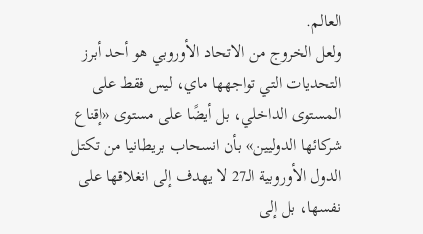العالم.
ولعل الخروج من الاتحاد الأوروبي هو أحد أبرز التحديات التي تواجهها ماي، ليس فقط على المستوى الداخلي، بل أيضًا على مستوى «إقناع شركائها الدوليين» بأن انسحاب بريطانيا من تكتل الدول الأوروبية الـ27 لا يهدف إلى انغلاقها على نفسها، بل إلى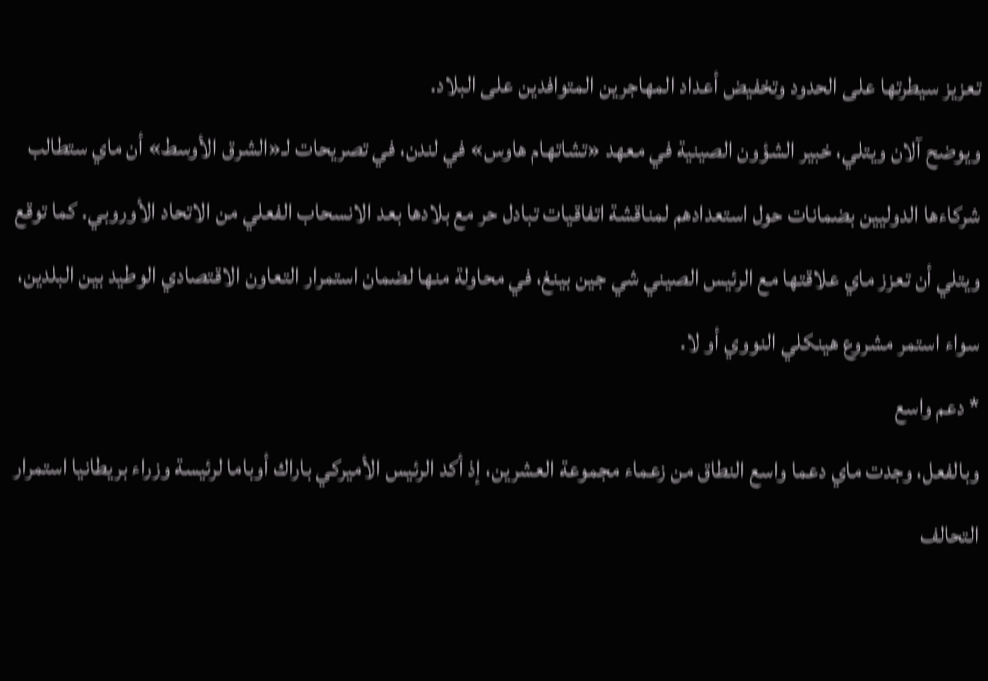تعزيز سيطرتها على الحدود وتخفيض أعداد المهاجرين المتوافدين على البلاد.
ويوضح آلان ويتلي، خبير الشؤون الصينية في معهد «تشاتهام هاوس» في لندن، في تصريحات لـ«الشرق الأوسط» أن ماي ستطالب شركاءها الدوليين بضمانات حول استعدادهم لمناقشة اتفاقيات تبادل حر مع بلادها بعد الانسحاب الفعلي من الاتحاد الأوروبي. كما توقع ويتلي أن تعزز ماي علاقتها مع الرئيس الصيني شي جين بينغ، في محاولة منها لضمان استمرار التعاون الاقتصادي الوطيد بين البلدين، سواء استمر مشروع هينكلي النووي أو لا.
* دعم واسع
وبالفعل، وجدت ماي دعما واسع النطاق من زعماء مجموعة العشرين، إذ أكد الرئيس الأميركي باراك أوباما لرئيسة وزراء بريطانيا استمرار التحالف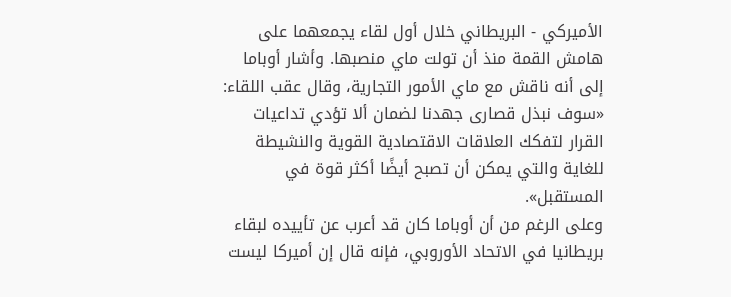الأميركي - البريطاني خلال أول لقاء يجمعهما على هامش القمة منذ أن تولت ماي منصبها. وأشار أوباما إلى أنه ناقش مع ماي الأمور التجارية، وقال عقب اللقاء: «سوف نبذل قصارى جهدنا لضمان ألا تؤدي تداعيات القرار لتفكك العلاقات الاقتصادية القوية والنشيطة للغاية والتي يمكن أن تصبح أيضًا أكثر قوة في المستقبل».
وعلى الرغم من أن أوباما كان قد أعرب عن تأييده لبقاء بريطانيا في الاتحاد الأوروبي، فإنه قال إن أميركا ليست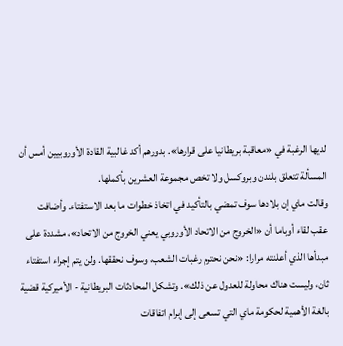لديها الرغبة في «معاقبة بريطانيا على قرارها». بدورهم أكد غالبية القادة الأوروبيين أمس أن المسألة تتعلق بلندن وبروكسل ولا تخص مجموعة العشرين بأكملها.
وقالت ماي إن بلادها سوف تمضي بالتأكيد في اتخاذ خطوات ما بعد الاستفتاء. وأضافت عقب لقاء أوباما أن «الخروج من الاتحاد الأوروبي يعني الخروج من الاتحاد»، مشددة على مبدأها الذي أعلنته مرارا: «نحن نحترم رغبات الشعب، وسوف نحققها. ولن يتم إجراء استفتاء ثان، وليست هناك محاولة للعدول عن ذلك». وتشكل المحادثات البريطانية - الأميركية قضية بالغة الأهمية لحكومة ماي التي تسعى إلى إبرام اتفاقات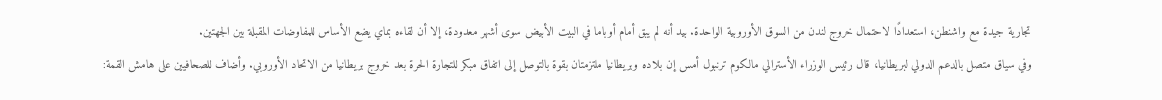تجارية جيدة مع واشنطن، استعدادًا لاحتمال خروج لندن من السوق الأوروبية الواحدة. بيد أنه لم يبق أمام أوباما في البيت الأبيض سوى أشهر معدودة، إلا أن لقاءه بماي يضع الأساس للمفاوضات المقبلة بين الجهتين.
وفي سياق متصل بالدعم الدولي لبريطانيا، قال رئيس الوزراء الأسترالي مالكوم ترنبول أمس إن بلاده وبريطانيا ملتزمتان بقوة بالتوصل إلى اتفاق مبكر للتجارة الحرة بعد خروج بريطانيا من الاتحاد الأوروبي. وأضاف للصحافيين على هامش القمة: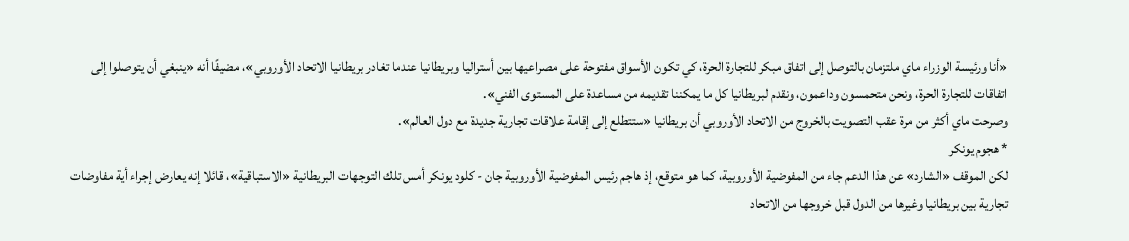«أنا ورئيسة الوزراء ماي ملتزمان بالتوصل إلى اتفاق مبكر للتجارة الحرة، كي تكون الأسواق مفتوحة على مصراعيها بين أستراليا وبريطانيا عندما تغادر بريطانيا الاتحاد الأوروبي»، مضيفًا أنه «ينبغي أن يتوصلوا إلى اتفاقات للتجارة الحرة، ونحن متحمسون وداعمون، ونقدم لبريطانيا كل ما يمكننا تقديمه من مساعدة على المستوى الفني».
وصرحت ماي أكثر من مرة عقب التصويت بالخروج من الاتحاد الأوروبي أن بريطانيا «ستتطلع إلى إقامة علاقات تجارية جديدة مع دول العالم».
* هجوم يونكر
لكن الموقف «الشارد» عن هذا الدعم جاء من المفوضية الأوروبية، كما هو متوقع، إذ هاجم رئيس المفوضية الأوروبية جان - كلود يونكر أمس تلك التوجهات البريطانية «الاستباقية»، قائلا إنه يعارض إجراء أية مفاوضات تجارية بين بريطانيا وغيرها من الدول قبل خروجها من الاتحاد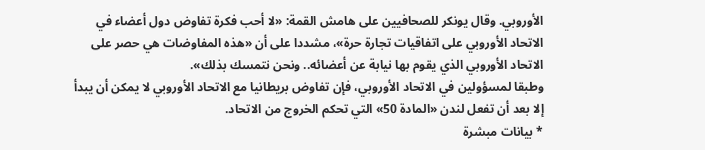الأوروبي. وقال يونكر للصحافيين على هامش القمة: «لا أحب فكرة تفاوض دول أعضاء في الاتحاد الأوروبي على اتفاقيات تجارة حرة»، مشددا على أن «هذه المفاوضات هي حصر على الاتحاد الأوروبي الذي يقوم بها نيابة عن أعضائه.. ونحن نتمسك بذلك».
وطبقا لمسؤولين في الاتحاد الأوروبي، فإن تفاوض بريطانيا مع الاتحاد الأوروبي لا يمكن أن يبدأ إلا بعد أن تفعل لندن «المادة 50» التي تحكم الخروج من الاتحاد.
* بيانات مبشرة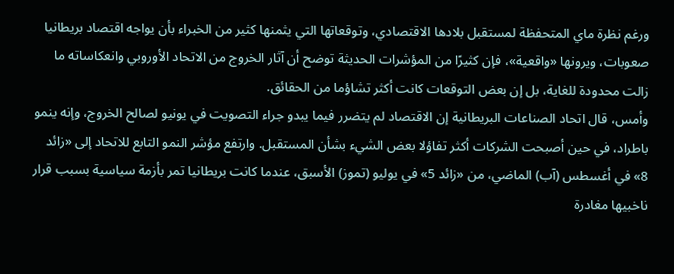ورغم نظرة ماي المتحفظة لمستقبل بلادها الاقتصادي، وتوقعاتها التي يثمنها كثير من الخبراء بأن يواجه اقتصاد بريطانيا صعوبات، ويرونها «واقعية»، فإن كثيرًا من المؤشرات الحديثة توضح أن آثار الخروج من الاتحاد الأوروبي وانعكاساته ما زالت محدودة للغاية، بل إن بعض التوقعات كانت أكثر تشاؤما من الحقائق.
وأمس، قال اتحاد الصناعات البريطانية إن الاقتصاد لم يتضرر فيما يبدو جراء التصويت في يونيو لصالح الخروج، وإنه ينمو باطراد، في حين أصبحت الشركات أكثر تفاؤلا بعض الشيء بشأن المستقبل. وارتفع مؤشر النمو التابع للاتحاد إلى «زائد 8» في أغسطس (آب) الماضي، من «زائد 5» في يوليو (تموز) الأسبق، عندما كانت بريطانيا تمر بأزمة سياسية بسبب قرار ناخبيها مغادرة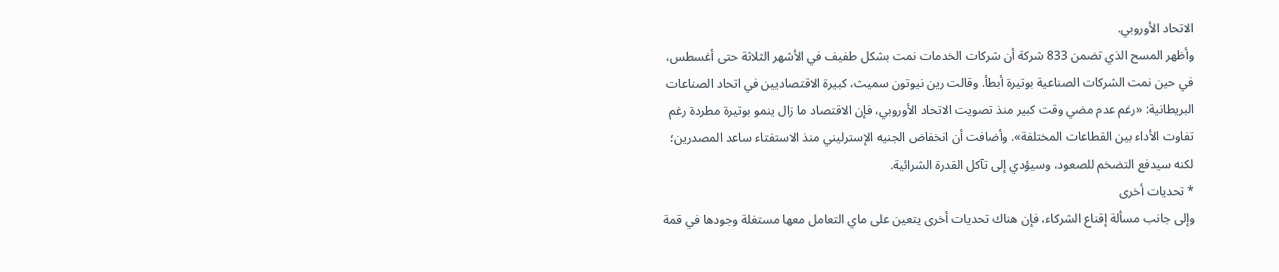الاتحاد الأوروبي.
وأظهر المسح الذي تضمن 833 شركة أن شركات الخدمات نمت بشكل طفيف في الأشهر الثلاثة حتى أغسطس، في حين نمت الشركات الصناعية بوتيرة أبطأ. وقالت رين نيوتون سميث، كبيرة الاقتصاديين في اتحاد الصناعات البريطانية: «رغم عدم مضي وقت كبير منذ تصويت الاتحاد الأوروبي، فإن الاقتصاد ما زال ينمو بوتيرة مطردة رغم تفاوت الأداء بين القطاعات المختلفة». وأضافت أن انخفاض الجنيه الإسترليني منذ الاستفتاء ساعد المصدرين؛ لكنه سيدفع التضخم للصعود، وسيؤدي إلى تآكل القدرة الشرائية.
* تحديات أخرى
وإلى جانب مسألة إقناع الشركاء، فإن هناك تحديات أخرى يتعين على ماي التعامل معها مستغلة وجودها في قمة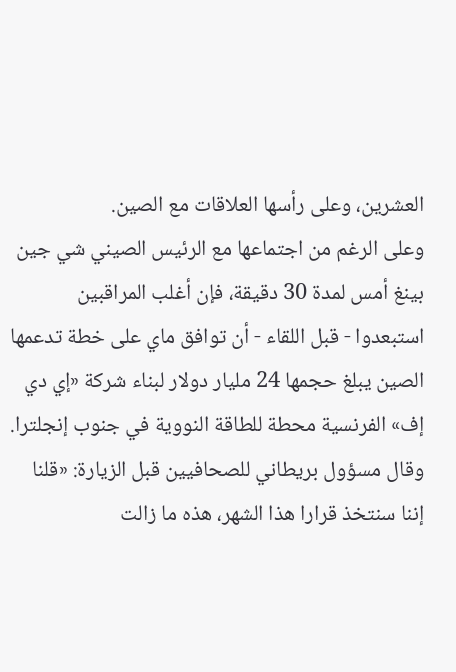العشرين، وعلى رأسها العلاقات مع الصين.
وعلى الرغم من اجتماعها مع الرئيس الصيني شي جين بينغ أمس لمدة 30 دقيقة، فإن أغلب المراقبين استبعدوا - قبل اللقاء - أن توافق ماي على خطة تدعمها الصين يبلغ حجمها 24 مليار دولار لبناء شركة «إي دي إف» الفرنسية محطة للطاقة النووية في جنوب إنجلترا.
وقال مسؤول بريطاني للصحافيين قبل الزيارة: «قلنا إننا سنتخذ قرارا هذا الشهر، هذه ما زالت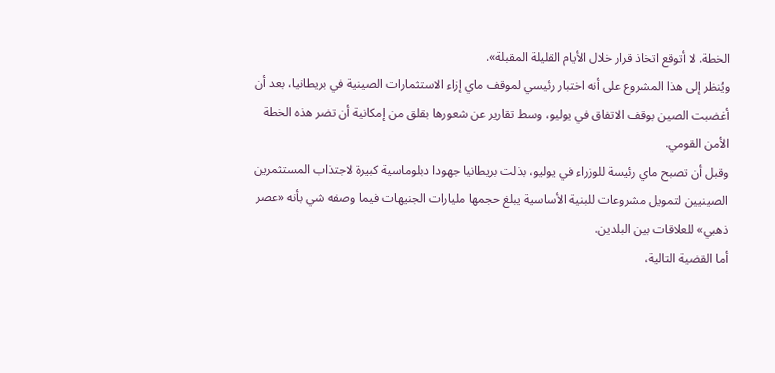الخطة. لا أتوقع اتخاذ قرار خلال الأيام القليلة المقبلة».
ويُنظر إلى هذا المشروع على أنه اختبار رئيسي لموقف ماي إزاء الاستثمارات الصينية في بريطانيا، بعد أن أغضبت الصين بوقف الاتفاق في يوليو، وسط تقارير عن شعورها بقلق من إمكانية أن تضر هذه الخطة الأمن القومي.
وقبل أن تصبح ماي رئيسة للوزراء في يوليو، بذلت بريطانيا جهودا دبلوماسية كبيرة لاجتذاب المستثمرين الصينيين لتمويل مشروعات للبنية الأساسية يبلغ حجمها مليارات الجنيهات فيما وصفه شي بأنه «عصر ذهبي» للعلاقات بين البلدين.
أما القضية التالية،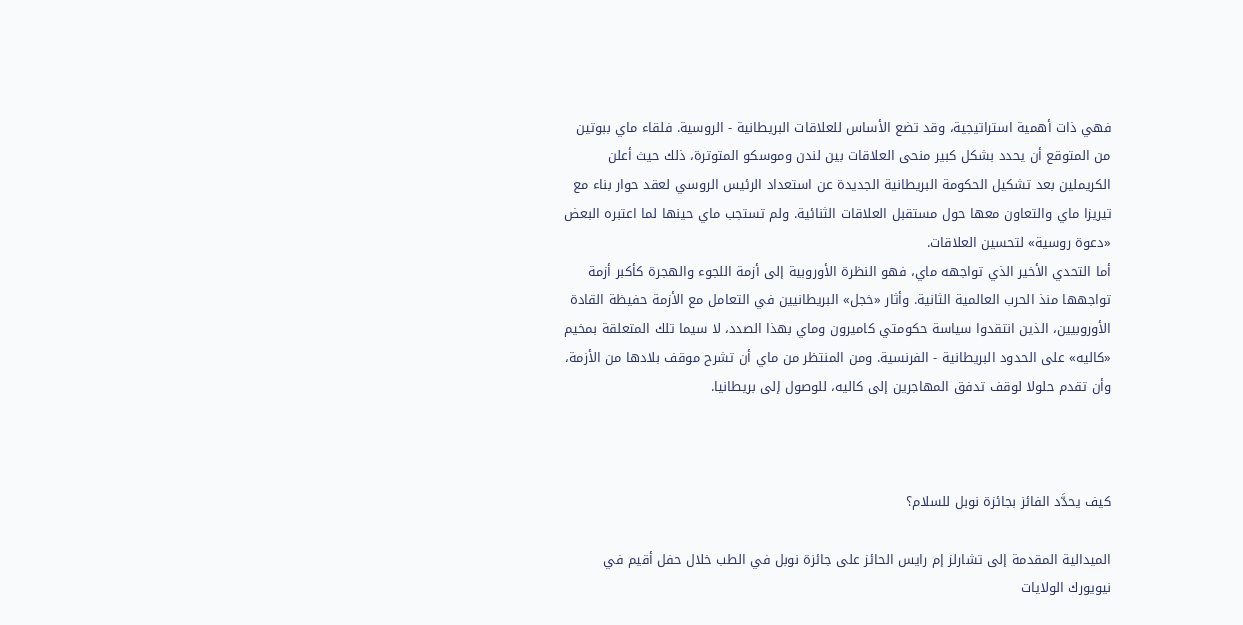فهي ذات أهمية استراتيجية، وقد تضع الأساس للعلاقات البريطانية - الروسية. فلقاء ماي ببوتين من المتوقع أن يحدد بشكل كبير منحى العلاقات بين لندن وموسكو المتوترة، ذلك حيث أعلن الكريملين بعد تشكيل الحكومة البريطانية الجديدة عن استعداد الرئيس الروسي لعقد حوار بناء مع تيريزا ماي والتعاون معها حول مستقبل العلاقات الثنائية. ولم تستجب ماي حينها لما اعتبره البعض «دعوة روسية» لتحسين العلاقات.
أما التحدي الأخير الذي تواجهه ماي، فهو النظرة الأوروبية إلى أزمة اللجوء والهجرة كأكبر أزمة تواجهها منذ الحرب العالمية الثانية. وأثار «خجل» البريطانيين في التعامل مع الأزمة حفيظة القادة الأوروبيين، الذين انتقدوا سياسة حكومتي كاميرون وماي بهذا الصدد، لا سيما تلك المتعلقة بمخيم «كاليه» على الحدود البريطانية - الفرنسية. ومن المنتظر من ماي أن تشرح موقف بلادها من الأزمة، وأن تقدم حلولا لوقف تدفق المهاجرين إلى كاليه، للوصول إلى بريطانيا.



كيف يحدَّد الفائز بجائزة نوبل للسلام؟

الميدالية المقدمة إلى تشارلز إم رايس الحائز على جائزة نوبل في الطب خلال حفل أقيم في نيويورك الولايات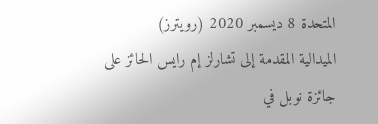المتحدة 8 ديسمبر 2020 (رويترز)
الميدالية المقدمة إلى تشارلز إم رايس الحائز على جائزة نوبل في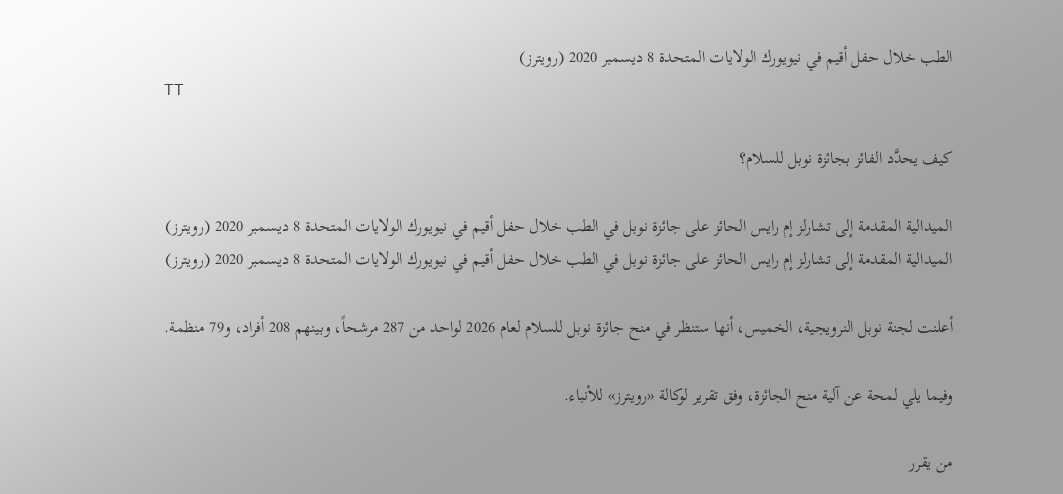الطب خلال حفل أقيم في نيويورك الولايات المتحدة 8 ديسمبر 2020 (رويترز)
TT

كيف يحدَّد الفائز بجائزة نوبل للسلام؟

الميدالية المقدمة إلى تشارلز إم رايس الحائز على جائزة نوبل في الطب خلال حفل أقيم في نيويورك الولايات المتحدة 8 ديسمبر 2020 (رويترز)
الميدالية المقدمة إلى تشارلز إم رايس الحائز على جائزة نوبل في الطب خلال حفل أقيم في نيويورك الولايات المتحدة 8 ديسمبر 2020 (رويترز)

أعلنت لجنة نوبل النرويجية، الخميس، أنها ستنظر في منح جائزة نوبل للسلام لعام 2026 لواحد من 287 مرشحاً، وبينهم 208 أفراد، و79 منظمة.

وفيما يلي لمحة عن آلية منح الجائزة، وفق تقرير لوكالة «رويترز» للأنباء.

من يقرر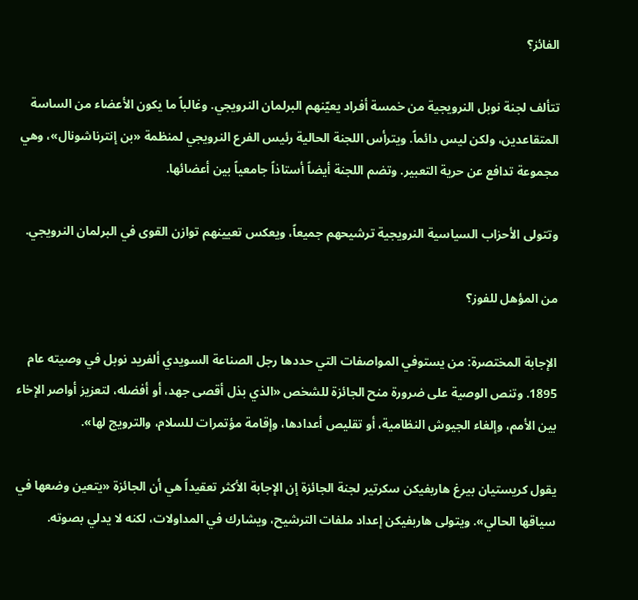الفائز؟

تتألف لجنة نوبل النرويجية من خمسة أفراد يعيّنهم البرلمان النرويجي. وغالباً ما يكون الأعضاء من الساسة المتقاعدين، ولكن ليس دائماً. ويترأس اللجنة الحالية رئيس الفرع النرويجي لمنظمة «بن إنترناشونال»، وهي مجموعة تدافع عن حرية التعبير. وتضم اللجنة أيضاً أستاذاً جامعياً بين أعضائها.

وتتولى الأحزاب السياسية النرويجية ترشيحهم جميعاً، ويعكس تعيينهم توازن القوى في البرلمان النرويجي.

من المؤهل للفوز؟

الإجابة المختصرة: من يستوفي المواصفات التي حددها رجل الصناعة السويدي ألفريد نوبل في وصيته عام 1895. وتنص الوصية على ضرورة منح الجائزة للشخص «الذي بذل أقصى جهد، أو أفضله، لتعزيز أواصر الإخاء بين الأمم، وإلغاء الجيوش النظامية، أو تقليص أعدادها، وإقامة مؤتمرات للسلام، والترويج لها».

يقول كريستيان بيرغ هاربفيكن سكرتير لجنة الجائزة إن الإجابة الأكثر تعقيداً هي أن الجائزة «يتعين وضعها في سياقها الحالي». ويتولى هاربفيكن إعداد ملفات الترشيح، ويشارك في المداولات، لكنه لا يدلي بصوته.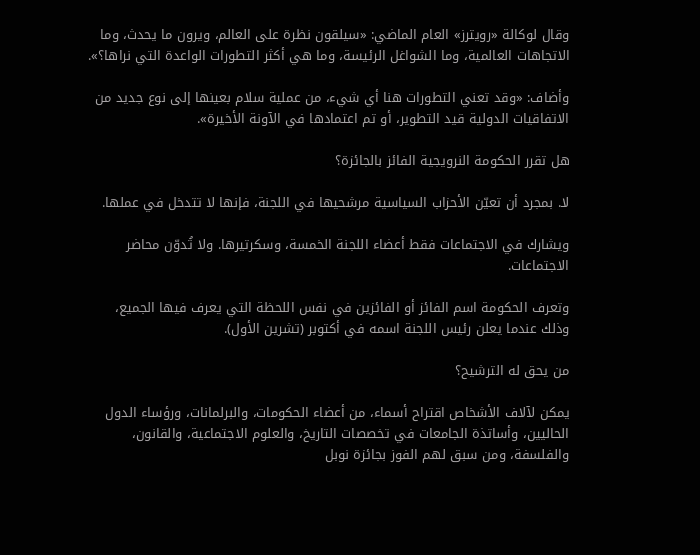وقال لوكالة «رويترز» العام الماضي: «سيلقون نظرة على العالم، ويرون ما يحدث، وما الاتجاهات العالمية، وما الشواغل الرئيسة، وما هي أكثر التطورات الواعدة التي نراها؟».

وأضاف: «وقد تعني التطورات هنا أي شيء، من عملية سلام بعينها إلى نوع جديد من الاتفاقيات الدولية قيد التطوير، أو تم اعتمادها في الآونة الأخيرة».

هل تقرر الحكومة النرويجية الفائز بالجائزة؟

لا. بمجرد أن تعيّن الأحزاب السياسية مرشحيها في اللجنة، فإنها لا تتدخل في عملها.

ويشارك في الاجتماعات فقط أعضاء اللجنة الخمسة، وسكرتيرها. ولا تُدوّن محاضر الاجتماعات.

وتعرف الحكومة اسم الفائز أو الفائزين في نفس اللحظة التي يعرف فيها الجميع، وذلك عندما يعلن رئيس اللجنة اسمه في أكتوبر (تشرين الأول).

من يحق له الترشيح؟

يمكن لآلاف الأشخاص اقتراح أسماء، من أعضاء الحكومات، والبرلمانات، ورؤساء الدول الحاليين، وأساتذة الجامعات في تخصصات التاريخ، والعلوم الاجتماعية، والقانون، والفلسفة، ومن سبق لهم الفوز بجائزة نوبل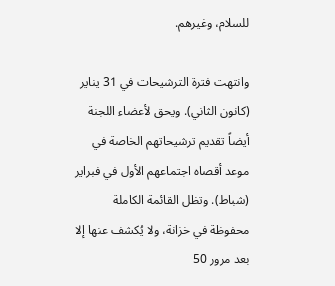للسلام، وغيرهم.

وانتهت فترة الترشيحات في 31 يناير (كانون الثاني). ويحق لأعضاء اللجنة أيضاً تقديم ترشيحاتهم الخاصة في موعد أقصاه اجتماعهم الأول في فبراير (شباط). وتظل القائمة الكاملة محفوظة في خزانة، ولا يُكشف عنها إلا بعد مرور 50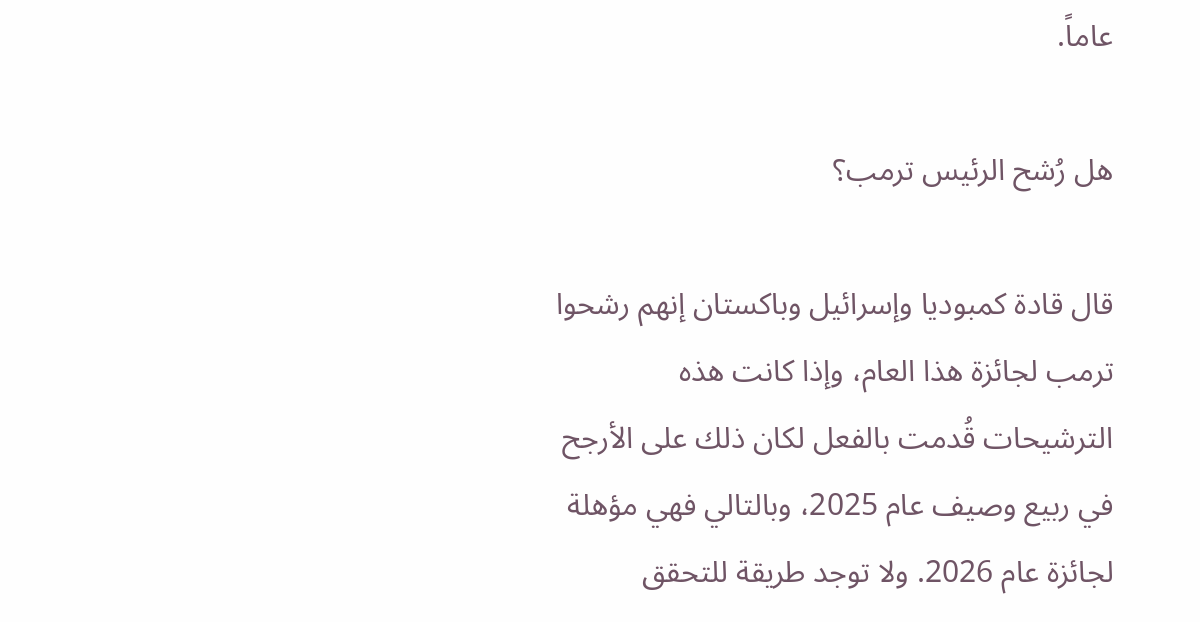عاماً.

هل رُشح الرئيس ترمب؟

قال قادة كمبوديا وإسرائيل وباكستان إنهم رشحوا ترمب لجائزة هذا العام، وإذا كانت هذه الترشيحات قُدمت بالفعل لكان ذلك على الأرجح في ربيع وصيف عام 2025، وبالتالي فهي مؤهلة لجائزة عام 2026. ولا توجد طريقة للتحقق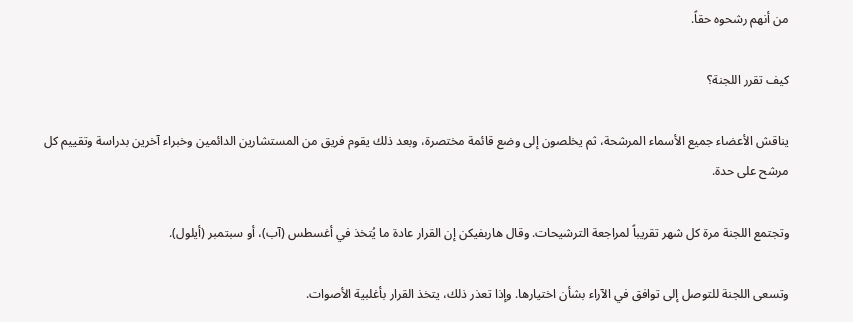من أنهم رشحوه حقاً.

كيف تقرر اللجنة؟

يناقش الأعضاء جميع الأسماء المرشحة، ثم يخلصون إلى وضع قائمة مختصرة، وبعد ذلك يقوم فريق من المستشارين الدائمين وخبراء آخرين بدراسة وتقييم كل مرشح على حدة.

وتجتمع اللجنة مرة كل شهر تقريباً لمراجعة الترشيحات. وقال هاربفيكن إن القرار عادة ما يُتخذ في أغسطس (آب)، أو سبتمبر (أيلول).

وتسعى اللجنة للتوصل إلى توافق في الآراء بشأن اختيارها. وإذا تعذر ذلك، يتخذ القرار بأغلبية الأصوات.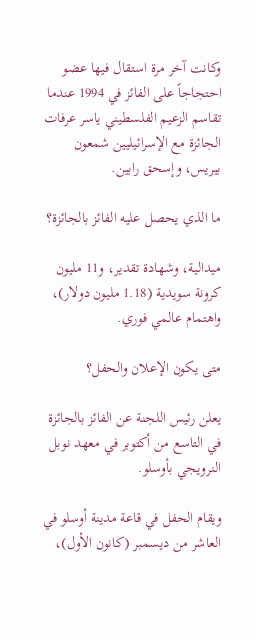وكانت آخر مرة استقال فيها عضو احتجاجاً على الفائز في 1994 عندما تقاسم الزعيم الفلسطيني ياسر عرفات الجائزة مع الإسرائيليين شمعون بيريس، وإسحق رابين.

ما الذي يحصل عليه الفائز بالجائزة؟

ميدالية، وشهادة تقدير، و11 مليون كرونة سويدية (1.18 مليون دولار)، واهتمام عالمي فوري.

متى يكون الإعلان والحفل؟

يعلن رئيس اللجنة عن الفائز بالجائزة في التاسع من أكتوبر في معهد نوبل النرويجي بأوسلو.

ويقام الحفل في قاعة مدينة أوسلو في العاشر من ديسمبر (كانون الأول)،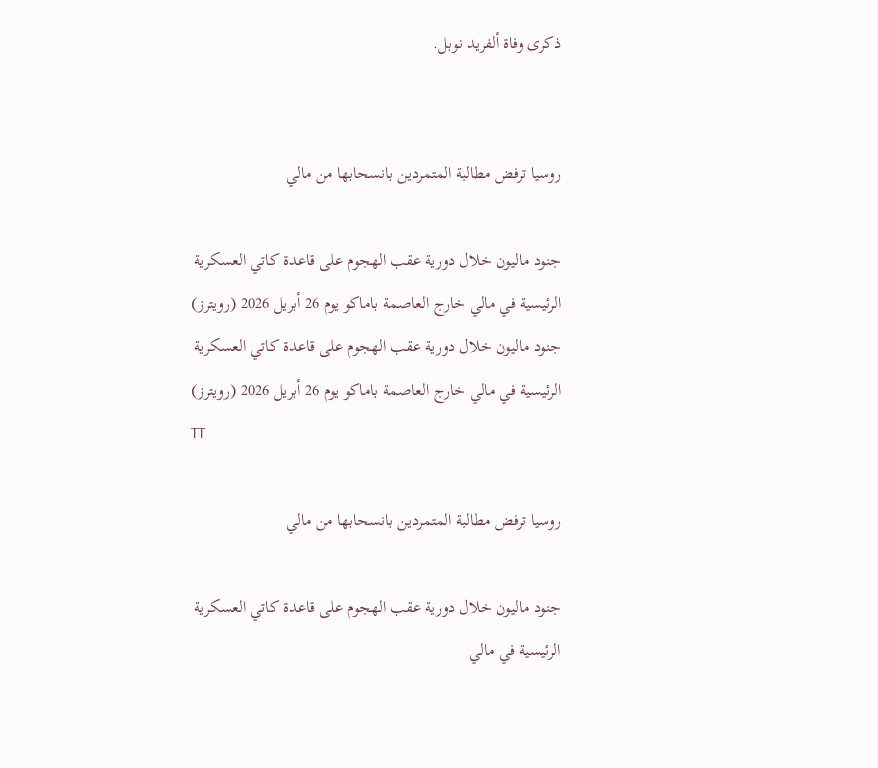ذكرى وفاة ألفريد نوبل.


روسيا ترفض مطالبة المتمردين بانسحابها من مالي

جنود ماليون خلال دورية عقب الهجوم على قاعدة كاتي العسكرية الرئيسية في مالي خارج العاصمة باماكو يوم 26 أبريل 2026 (رويترز)
جنود ماليون خلال دورية عقب الهجوم على قاعدة كاتي العسكرية الرئيسية في مالي خارج العاصمة باماكو يوم 26 أبريل 2026 (رويترز)
TT

روسيا ترفض مطالبة المتمردين بانسحابها من مالي

جنود ماليون خلال دورية عقب الهجوم على قاعدة كاتي العسكرية الرئيسية في مالي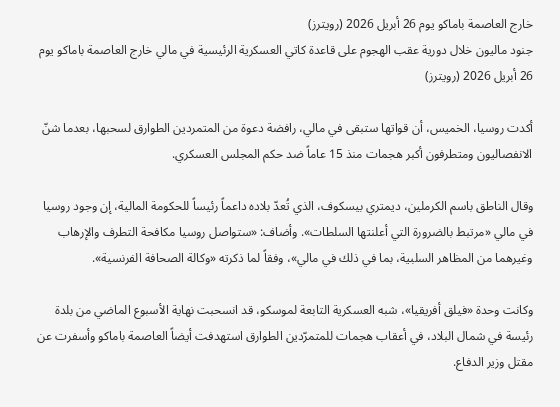خارج العاصمة باماكو يوم 26 أبريل 2026 (رويترز)
جنود ماليون خلال دورية عقب الهجوم على قاعدة كاتي العسكرية الرئيسية في مالي خارج العاصمة باماكو يوم 26 أبريل 2026 (رويترز)

أكدت روسيا، الخميس، أن قواتها ستبقى في مالي، رافضة دعوة من المتمردين الطوارق لسحبها، بعدما شنّ الانفصاليون ومتطرفون أكبر هجمات منذ 15 عاماً ضد حكم المجلس العسكري.

وقال الناطق باسم الكرملين، ديمتري بيسكوف، الذي تُعدّ بلاده داعماً رئيساً للحكومة المالية، إن وجود روسيا في مالي «مرتبط بالضرورة التي أعلنتها السلطات». وأضاف: «ستواصل روسيا مكافحة التطرف والإرهاب وغيرهما من المظاهر السلبية، بما في ذلك في مالي»، وفقاً لما ذكرته «وكالة الصحافة الفرنسية».

وكانت وحدة «فيلق أفريقيا»، شبه العسكرية التابعة لموسكو، قد انسحبت نهاية الأسبوع الماضي من بلدة رئيسة في شمال البلاد، في أعقاب هجمات للمتمرّدين الطوارق استهدفت أيضاً العاصمة باماكو وأسفرت عن مقتل وزير الدفاع.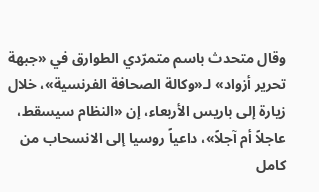وقال متحدث باسم متمرّدي الطوارق في «جبهة تحرير أزواد» لـ«وكالة الصحافة الفرنسية»، خلال زيارة إلى باريس الأربعاء، إن «النظام سيسقط، عاجلاً أم آجلاً»، داعياً روسيا إلى الانسحاب من كامل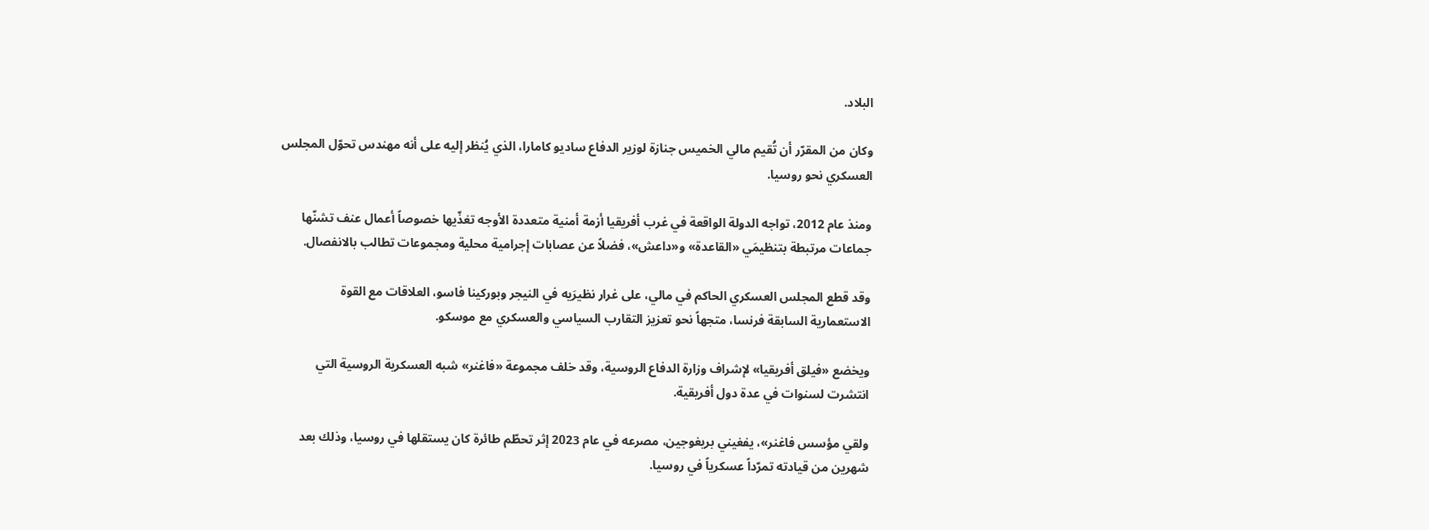البلاد.

وكان من المقرّر أن تُقيم مالي الخميس جنازة لوزير الدفاع ساديو كامارا، الذي يُنظر إليه على أنه مهندس تحوّل المجلس العسكري نحو روسيا.

ومنذ عام 2012، تواجه الدولة الواقعة في غرب أفريقيا أزمة أمنية متعددة الأوجه تغذّيها خصوصاً أعمال عنف تشنّها جماعات مرتبطة بتنظيمَي «القاعدة» و«داعش»، فضلاً عن عصابات إجرامية محلية ومجموعات تطالب بالانفصال.

وقد قطع المجلس العسكري الحاكم في مالي، على غرار نظيرَيه في النيجر وبوركينا فاسو، العلاقات مع القوة الاستعمارية السابقة فرنسا، متجهاً نحو تعزيز التقارب السياسي والعسكري مع موسكو.

ويخضع «فيلق أفريقيا» لإشراف وزارة الدفاع الروسية، وقد خلف مجموعة «فاغنر» شبه العسكرية الروسية التي انتشرت لسنوات في عدة دول أفريقية.

ولقي مؤسس فاغنر»، يفغيني بريغوجين، مصرعه في عام 2023 إثر تحطّم طائرة كان يستقلها في روسيا، وذلك بعد شهرين من قيادته تمرّداً عسكرياً في روسيا.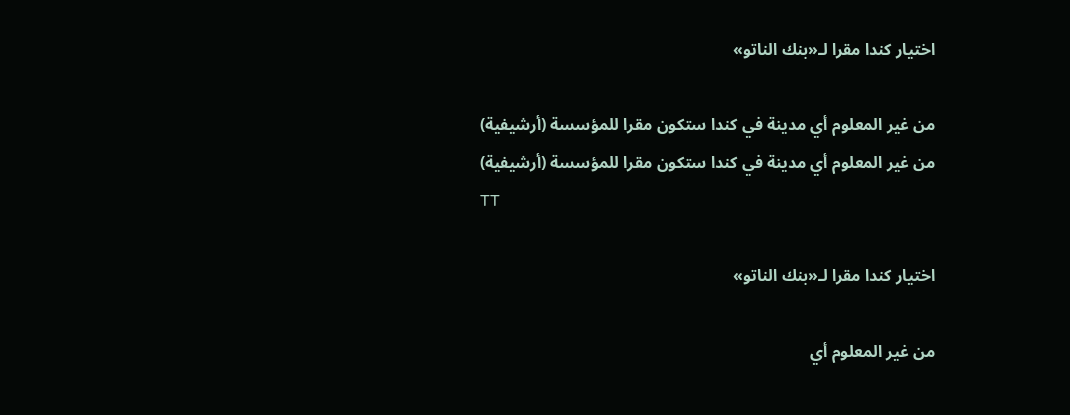اختيار كندا مقرا لـ«بنك الناتو»

من غير المعلوم أي مدينة في كندا ستكون مقرا للمؤسسة (أرشيفية)
من غير المعلوم أي مدينة في كندا ستكون مقرا للمؤسسة (أرشيفية)
TT

اختيار كندا مقرا لـ«بنك الناتو»

من غير المعلوم أي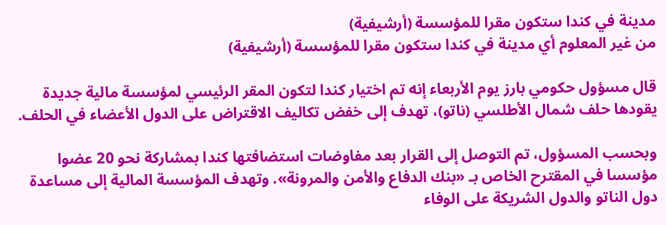مدينة في كندا ستكون مقرا للمؤسسة (أرشيفية)
من غير المعلوم أي مدينة في كندا ستكون مقرا للمؤسسة (أرشيفية)

قال مسؤول حكومي بارز يوم الأربعاء إنه تم اختيار كندا لتكون المقر الرئيسي لمؤسسة مالية جديدة يقودها حلف شمال الأطلسي (ناتو)، تهدف إلى خفض تكاليف الاقتراض على الدول الأعضاء في الحلف.

وبحسب المسؤول، تم التوصل إلى القرار بعد مفاوضات استضافتها كندا بمشاركة نحو 20 عضوا مؤسسا في المقترح الخاص بـ «بنك الدفاع والأمن والمرونة». وتهدف المؤسسة المالية إلى مساعدة دول الناتو والدول الشريكة على الوفاء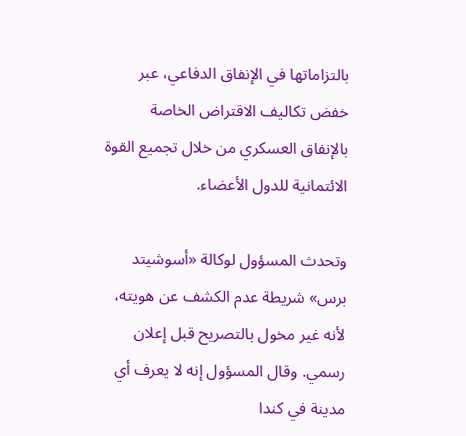بالتزاماتها في الإنفاق الدفاعي، عبر خفض تكاليف الاقتراض الخاصة بالإنفاق العسكري من خلال تجميع القوة الائتمانية للدول الأعضاء.

وتحدث المسؤول لوكالة «أسوشيتد برس» شريطة عدم الكشف عن هويته، لأنه غير مخول بالتصريح قبل إعلان رسمي. وقال المسؤول إنه لا يعرف أي مدينة في كندا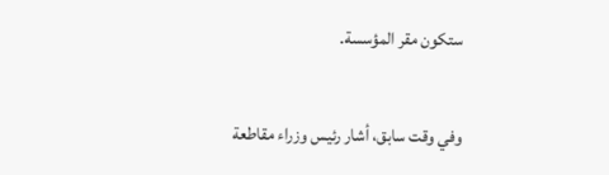ستكون مقر المؤسسة.

وفي وقت سابق، أشار رئيس وزراء مقاطعة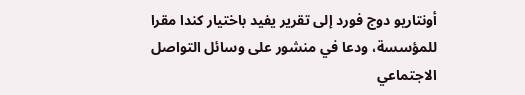أونتاريو دوج فورد إلى تقرير يفيد باختيار كندا مقرا للمؤسسة، ودعا في منشور على وسائل التواصل الاجتماعي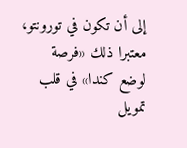إلى أن تكون في تورونتو، معتبرا ذلك «فرصة لوضع كندا» في قلب تمويل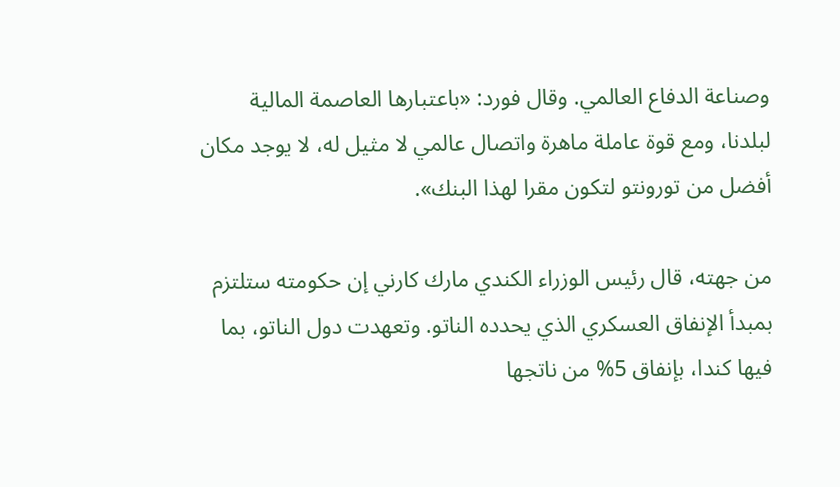وصناعة الدفاع العالمي. وقال فورد: «باعتبارها العاصمة المالية لبلدنا، ومع قوة عاملة ماهرة واتصال عالمي لا مثيل له، لا يوجد مكان أفضل من تورونتو لتكون مقرا لهذا البنك».

من جهته، قال رئيس الوزراء الكندي مارك كارني إن حكومته ستلتزم بمبدأ الإنفاق العسكري الذي يحدده الناتو. وتعهدت دول الناتو، بما فيها كندا، بإنفاق 5% من ناتجها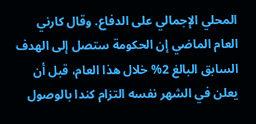المحلي الإجمالي على الدفاع. وقال كارني العام الماضي إن الحكومة ستصل إلى الهدف السابق البالغ 2% خلال هذا العام، قبل أن يعلن في الشهر نفسه التزام كندا بالوصول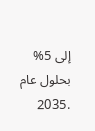إلى 5% بحلول عام .2035